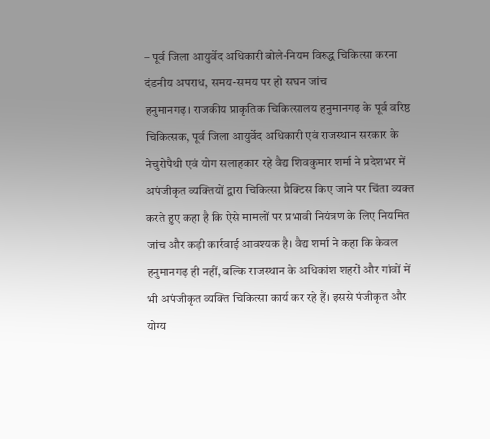– पूर्व जिला आयुर्वेद अधिकारी बोले-नियम विरुद्ध चिकित्सा करना दंडनीय अपराध, समय-समय पर हो सघन जांच
हनुमानगढ़। राजकीय प्राकृतिक चिकित्सालय हनुमानगढ़ के पूर्व वरिष्ठ चिकित्सक, पूर्व जिला आयुर्वेद अधिकारी एवं राजस्थान सरकार के नेचुरोपैथी एवं योग सलाहकार रहे वैद्य शिवकुमार शर्मा ने प्रदेशभर में अपंजीकृत व्यक्तियों द्वारा चिकित्सा प्रैक्टिस किए जाने पर चिंता व्यक्त करते हुए कहा है कि ऐसे मामलों पर प्रभावी नियंत्रण के लिए नियमित जांच और कड़ी कार्रवाई आवश्यक है। वैद्य शर्मा ने कहा कि केवल हनुमानगढ़ ही नहीं, बल्कि राजस्थान के अधिकांश शहरों और गांवों में भी अपंजीकृत व्यक्ति चिकित्सा कार्य कर रहे हैं। इससे पंजीकृत और योग्य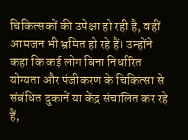चिकित्सकों की उपेक्षा हो रही है, वहीं आमजन भी भ्रमित हो रहे हैं। उन्होंने कहा कि कई लोग बिना निर्धारित योग्यता और पंजीकरण के चिकित्सा से संबंधित दुकानें या केंद्र संचालित कर रहे हैं,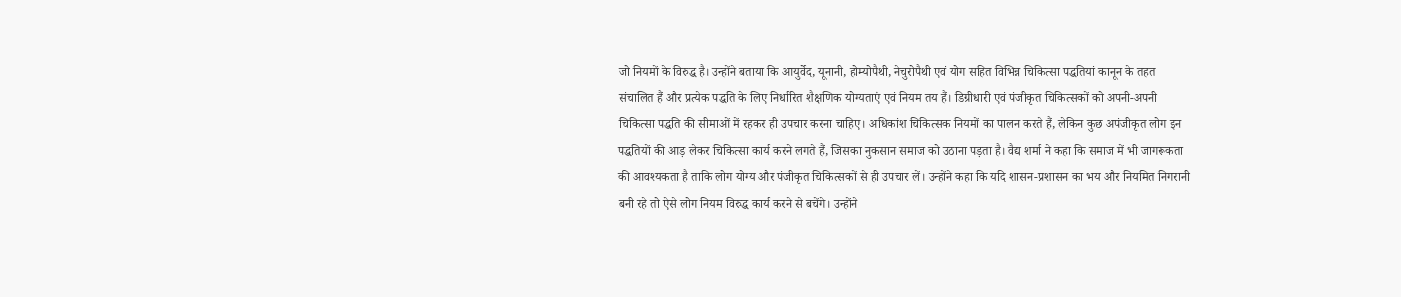जो नियमों के विरुद्ध है। उन्होंने बताया कि आयुर्वेद, यूनानी, होम्योपैथी, नेचुरोपैथी एवं योग सहित विभिन्न चिकित्सा पद्धतियां कानून के तहत संचालित हैं और प्रत्येक पद्धति के लिए निर्धारित शैक्षणिक योग्यताएं एवं नियम तय हैं। डिग्रीधारी एवं पंजीकृत चिकित्सकों को अपनी-अपनी चिकित्सा पद्धति की सीमाओं में रहकर ही उपचार करना चाहिए। अधिकांश चिकित्सक नियमों का पालन करते हैं, लेकिन कुछ अपंजीकृत लोग इन पद्धतियों की आड़ लेकर चिकित्सा कार्य करने लगते हैं, जिसका नुकसान समाज को उठाना पड़ता है। वैद्य शर्मा ने कहा कि समाज में भी जागरूकता की आवश्यकता है ताकि लोग योग्य और पंजीकृत चिकित्सकों से ही उपचार लें। उन्होंने कहा कि यदि शासन-प्रशासन का भय और नियमित निगरानी बनी रहे तो ऐसे लोग नियम विरुद्ध कार्य करने से बचेंगे। उन्होंने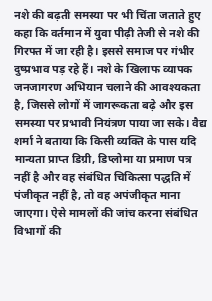नशे की बढ़ती समस्या पर भी चिंता जताते हुए कहा कि वर्तमान में युवा पीढ़ी तेजी से नशे की गिरफ्त में जा रही है। इससे समाज पर गंभीर दुष्प्रभाव पड़ रहे हैं। नशे के खिलाफ व्यापक जनजागरण अभियान चलाने की आवश्यकता है, जिससे लोगों में जागरूकता बढ़े और इस समस्या पर प्रभावी नियंत्रण पाया जा सके। वैद्य शर्मा ने बताया कि किसी व्यक्ति के पास यदि मान्यता प्राप्त डिग्री, डिप्लोमा या प्रमाण पत्र नहीं है और वह संबंधित चिकित्सा पद्धति में पंजीकृत नहीं है, तो वह अपंजीकृत माना जाएगा। ऐसे मामलों की जांच करना संबंधित विभागों की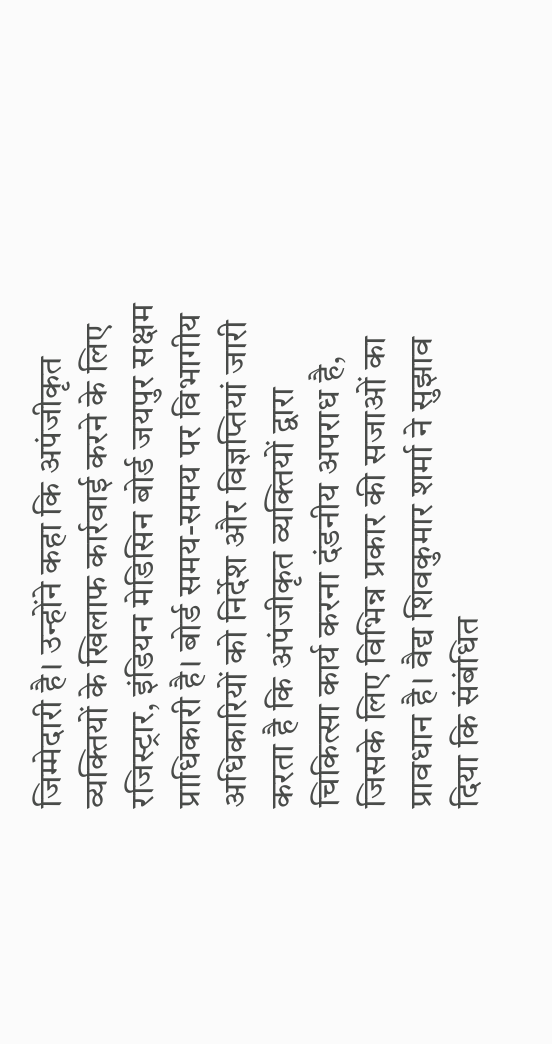जिम्मेदारी है। उन्होंने कहा कि अपंजीकृत व्यक्तियों के खिलाफ कार्रवाई करने के लिए रजिस्ट्रार, इंडियन मेडिसिन बोर्ड जयपुर सक्षम प्राधिकारी है। बोर्ड समय-समय पर विभागीय अधिकारियों को निर्देश और विज्ञप्तियां जारी करता है कि अपंजीकृत व्यक्तियों द्वारा चिकित्सा कार्य करना दंडनीय अपराध है, जिसके लिए विभिन्न प्रकार की सजाओं का प्रावधान है। वैद्य शिवकुमार शर्मा ने सुझाव दिया कि संबंधित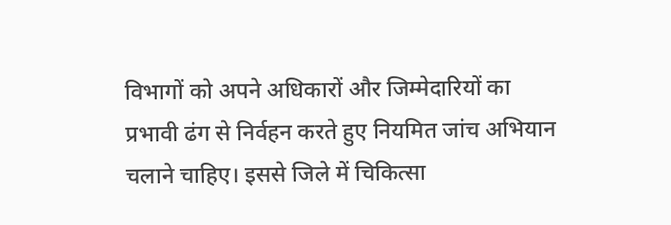विभागों को अपने अधिकारों और जिम्मेदारियों का प्रभावी ढंग से निर्वहन करते हुए नियमित जांच अभियान चलाने चाहिए। इससे जिले में चिकित्सा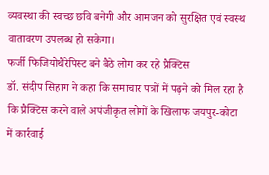व्यवस्था की स्वच्छ छवि बनेगी और आमजन को सुरक्षित एवं स्वस्थ वातावरण उपलब्ध हो सकेगा।
फर्जी फिजियोथैरेपिस्ट बने बैठे लोग कर रहे प्रैक्टिस
डॉ. संदीप सिहाग ने कहा कि समाचार पत्रों में पढ़ने को मिल रहा है कि प्रैक्टिस करने वाले अपंजीकृत लोगों के खिलाफ जयपुर-कोटा में कार्रवाई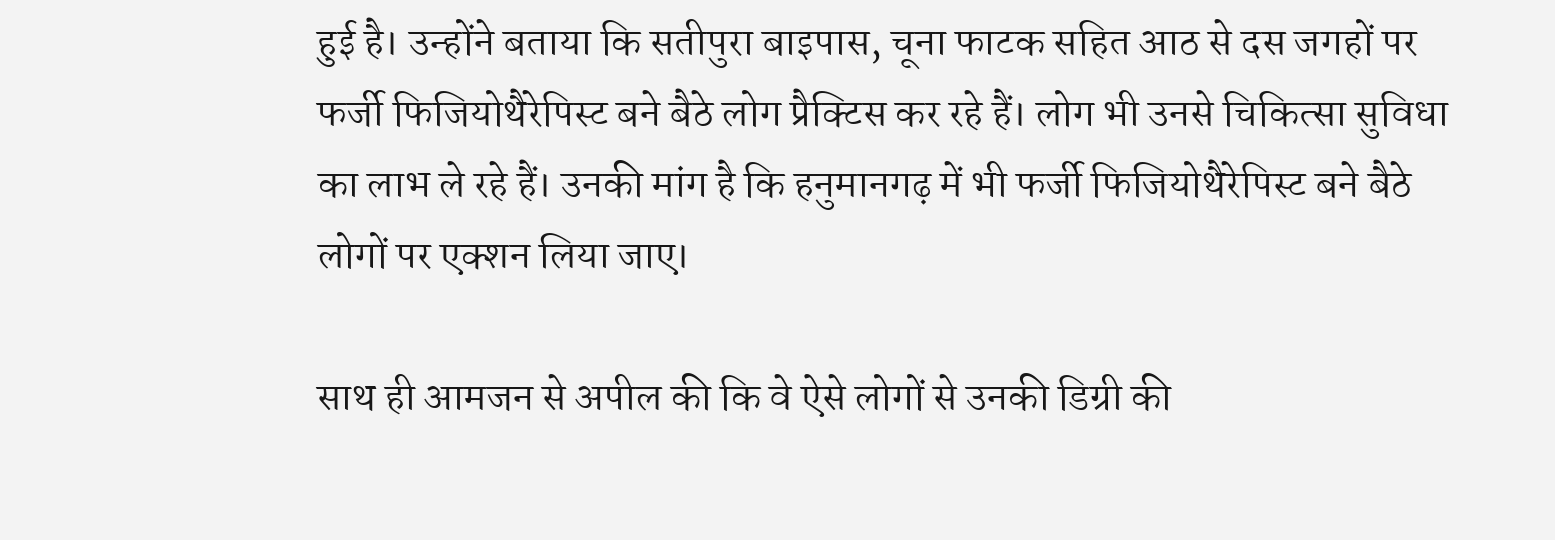हुई है। उन्होंने बताया कि सतीपुरा बाइपास, चूना फाटक सहित आठ से दस जगहों पर फर्जी फिजियोथैरेपिस्ट बने बैठे लोग प्रैक्टिस कर रहे हैं। लोग भी उनसे चिकित्सा सुविधा का लाभ ले रहे हैं। उनकी मांग है कि हनुमानगढ़ में भी फर्जी फिजियोथैरेपिस्ट बने बैठे लोगों पर एक्शन लिया जाए।

साथ ही आमजन से अपील की कि वे ऐसे लोगों से उनकी डिग्री की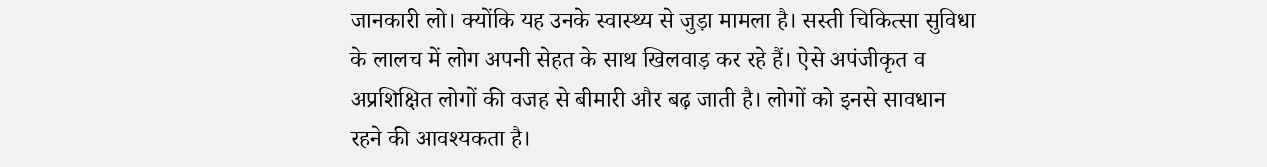जानकारी लो। क्योंकि यह उनके स्वास्थ्य से जुड़ा मामला है। सस्ती चिकित्सा सुविधा के लालच में लोग अपनी सेहत के साथ खिलवाड़ कर रहे हैं। ऐसे अपंजीकृत व अप्रशिक्षित लोगों की वजह से बीमारी और बढ़ जाती है। लोगों को इनसे सावधान रहने की आवश्यकता है।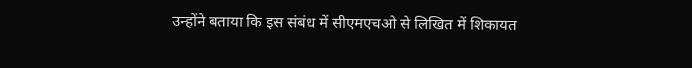उन्होंने बताया कि इस संबंध में सीएमएचओ से लिखित में शिकायत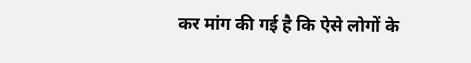कर मांग की गई है कि ऐसे लोगों के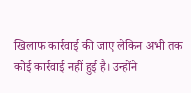खिलाफ कार्रवाई की जाए लेकिन अभी तक कोई कार्रवाई नहीं हुई है। उन्होंने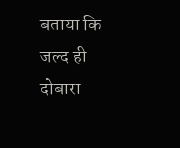बताया कि जल्द ही दोबारा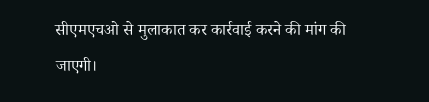सीएमएचओ से मुलाकात कर कार्रवाई करने की मांग की जाएगी।